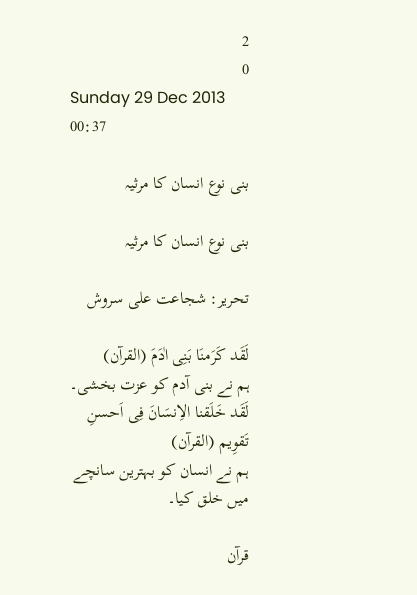2
0
Sunday 29 Dec 2013 00:37

بنی نوع انسان کا مرثیہ

بنی نوع انسان کا مرثیہ

تحریر: شجاعت علی سروش

لَقَد کَرَمنَا بَنِی اٰدَمَ (القرآن)
ہم نے بنی آدم کو عزت بخشی۔
لَقَد خَلَقنا الاِنسَانَ فِی اَحسنِ تَقوِیم (القرآن)
ہم نے انسان کو بہترین سانچے میں خلق کیا۔

قرآن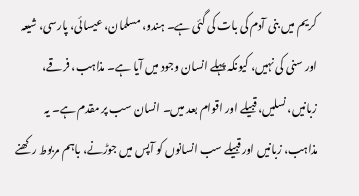کریم میں بنی آدم کی بات کی گئی ہے۔ ہندو، مسلمان، عیسائی، پارسی، شیعہ اور سنی کی نہیں، کیونکہ پہلے انسان وجود میں آیا ہے۔ مذاہب، فرقے، زبانیں، نسلیں، قبیلے اور اقوام بعد میں۔ انسان سب پر مقدم ہے۔ یہ مذاہب، زبانیں اور قبیلے سب انسانوں کو آپس میں جوڑنے، باہم مربوط رکھنے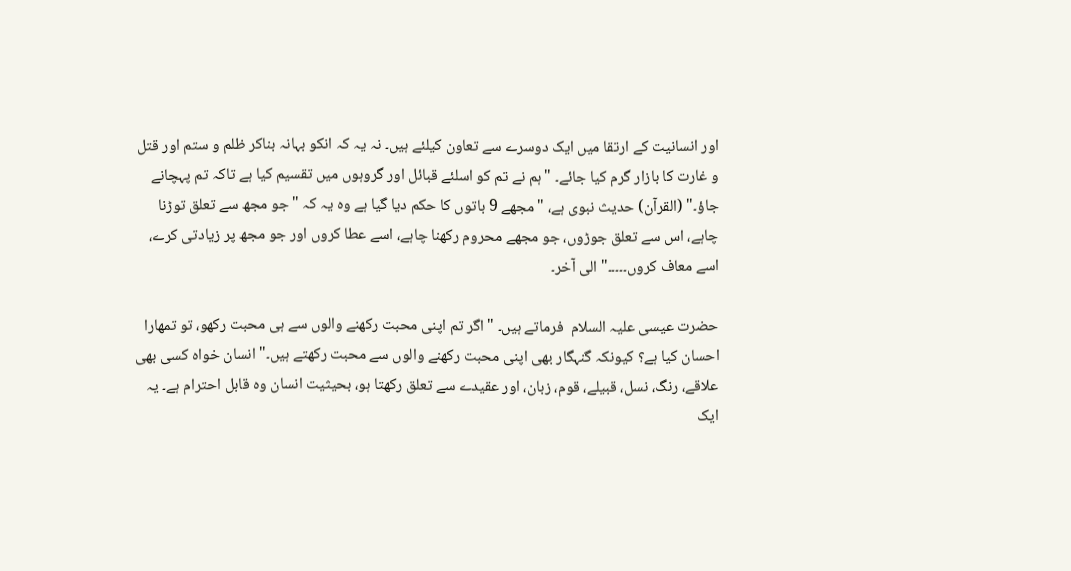اور انسانیت کے ارتقا میں ایک دوسرے سے تعاون کیلئے ہیں۔ نہ یہ کہ انکو بہانہ بناکر ظلم و ستم اور قتل و غارت کا بازار گرم کیا جائے۔ "ہم نے تم کو اسلئے قبائل اور گروہوں میں تقسیم کیا ہے تاکہ تم پہچانے جاؤ۔" (القرآن) حدیث نبوی ہے، "مجھے 9 باتوں کا حکم دیا گیا ہے وہ یہ کہ "جو مجھ سے تعلق توڑنا چاہے، اس سے تعلق جوڑوں، جو مجھے محروم رکھنا چاہے، اسے عطا کروں اور جو مجھ پر زیادتی کرے، اسے معاف کروں۔۔۔۔۔" الی آخر۔

حضرت عیسی علیہ السلام  فرماتے ہیں۔ "اگر تم اپنی محبت رکھنے والوں سے ہی محبت رکھو، تو تمھارا احسان کیا ہے؟ کیونکہ گنہگار بھی اپنی محبت رکھنے والوں سے محبت رکھتے ہیں۔" انسان خواہ کسی بھی علاقے، رنگ، نسل، قبیلے، قوم، زبان، اور عقیدے سے تعلق رکھتا ہو، بحیثیت انسان وہ قابل احترام ہے۔ یہ ایک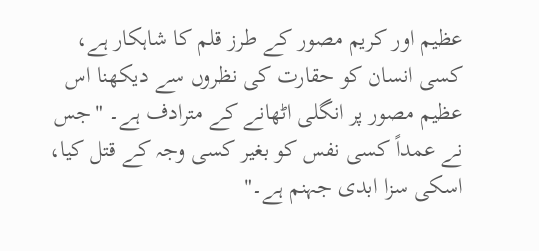عظیم اور کریم مصور کے طرز قلم کا شاہکار ہے، کسی انسان کو حقارت کی نظروں سے دیکھنا اس عظیم مصور پر انگلی اٹھانے کے مترادف ہے۔ "جس نے عمداً کسی نفس کو بغیر کسی وجہ کے قتل کیا، اسکی سزا ابدی جہنم ہے۔"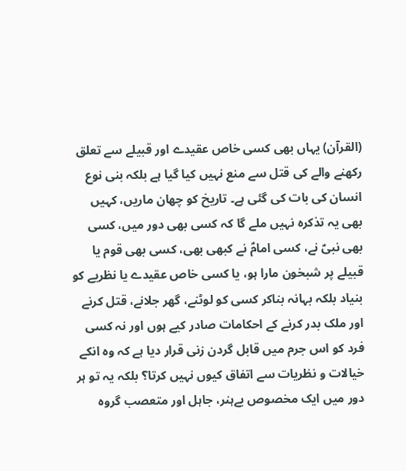(القرآن) یہاں بھی کسی خاص عقیدے اور قبیلے سے تعلق رکھنے والے کی قتل سے منع نہیں کیا گیا ہے بلکہ بنی نوع انسان کی بات کی گئی ہے۔ تاریخ کو چھان ماریں، کہیں بھی یہ تذکرہ نہیں ملے گا کہ کسی بھی دور میں، کسی بھی نبیؑ نے، کسی امامؑ نے کبھی بھی، کسی بھی قوم یا قبیلے پر شبخون مارا ہو، یا کسی خاص عقیدے یا نظریے کو بنیاد بلکہ بہانہ بناکر کسی کو لوٹنے، گھر جلانے، قتل کرنے اور ملک بدر کرنے کے احکامات صادر کیے ہوں اور نہ کسی فرد کو اس جرم میں قابل گردن زنی قرار دیا ہے کہ وہ انکے خیالات و نظریات سے اتفاق کیوں نہیں کرتا؟ بلکہ یہ تو ہر دور میں ایک مخصوص بےہنر، جاہل اور متعصب گروہ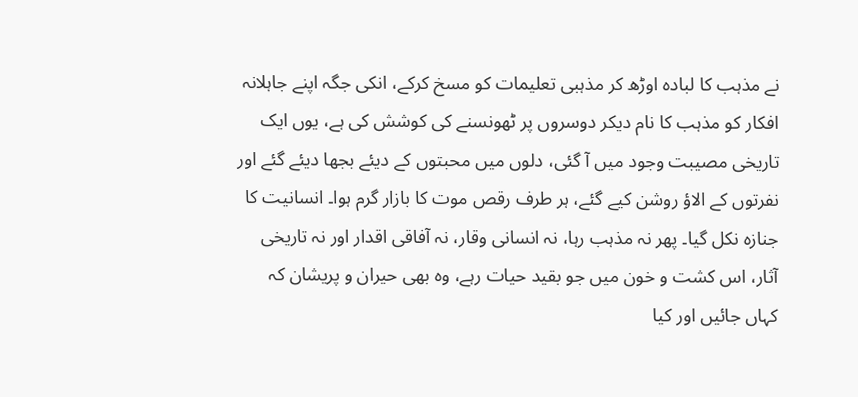نے مذہب کا لبادہ اوڑھ کر مذہبی تعلیمات کو مسخ کرکے، انکی جگہ اپنے جاہلانہ افکار کو مذہب کا نام دیکر دوسروں پر ٹھونسنے کی کوشش کی ہے، یوں ایک تاریخی مصیبت وجود میں آ گئی، دلوں میں محبتوں کے دیئے بجھا دیئے گئے اور نفرتوں کے الاؤ روشن کیے گئے، ہر طرف رقص موت کا بازار گرم ہوا۔ انسانیت کا جنازہ نکل گیا۔ پھر نہ مذہب رہا، نہ انسانی وقار، نہ آفاقی اقدار اور نہ تاریخی آثار، اس کشت و خون میں جو بقید حیات رہے، وہ بھی حیران و پریشان کہ کہاں جائیں اور کیا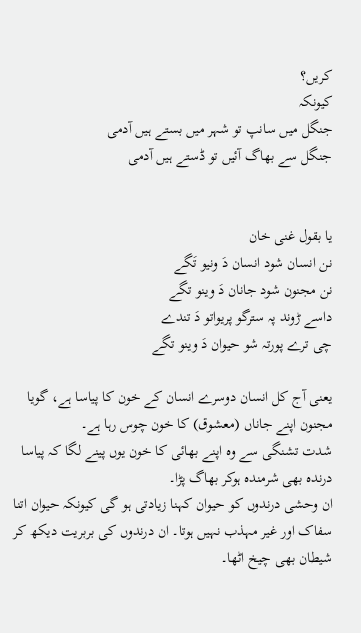کریں؟
کیونکہ
جنگل میں سانپ تو شہر میں بستے ہیں آدمی
جنگل سے بھاگ آئیں تو ڈستے ہیں آدمی


یا بقول غنی خان
نن انسان شود انسان دَ ونیو تَگے
نن مجنون شود جانان دَ وینو تگے
داسے ڑوند پہ سترگو پریواتو دَ تندے
چی ترے پورتہ شو حیوان دَ وینو تگے

یعنی آج کل انسان دوسرے انسان کے خون کا پیاسا ہے، گویا مجنون اپنے جاناں (معشوق) کا خون چوس رہا ہے۔
شدت تشنگی سے وہ اپنے بھائی کا خون یوں پینے لگا کہ پیاسا درندہ بھی شرمندہ ہوکر بھاگ پڑا۔
ان وحشی درندوں کو حیوان کہنا زیادتی ہو گی کیونکہ حیوان اتنا سفاک اور غیر مہذب نہیں ہوتا۔ ان درندوں کی بربریت دیکھ کر شیطان بھی چیخ اٹھا۔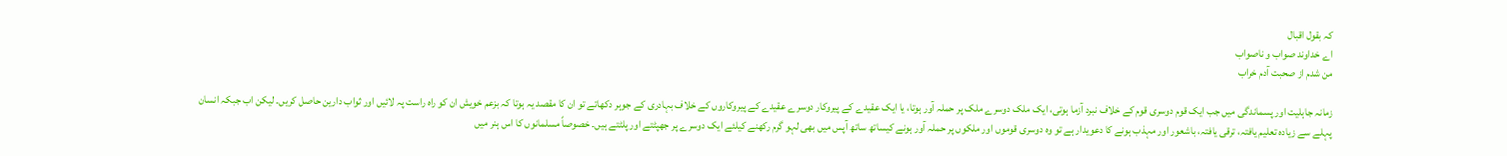کہ بقول اقبال
اے خداوند صواب و ناصواب
من شدم از صحبت آدم خراب

زمانہ جاہلیت اور پسماندگی میں جب ایک قوم دوسری قوم کے خلاف نبرد آزما ہوتی، ایک ملک دوسرے ملک پر حملہ آور ہوتا، یا ایک عقیدے کے پیروکار دوسرے عقیدے کے پیروکاروں کے خلاف بہادری کے جوہر دکھاتے تو ان کا مقصد یہ ہوتا کہ بزعم خویش ان کو راہ راست پہ لائیں اور ثواب دارین حاصل کریں۔ لیکن اب جبکہ انسان پہلے سے زیادہ تعلیم یافتہ، ترقی یافتہ، باشعور اور مہذب ہونے کا دعویدار ہے تو وہ دوسری قوموں اور ملکوں پر حملہ آور ہونے کیساتھ ساتھ آپس میں بھی لہو گرم رکھنے کیلئے ایک دوسرے پر جھپٹتے اور پلٹتے ہیں۔ خصوصاً مسلمانوں کا اس ہنر میں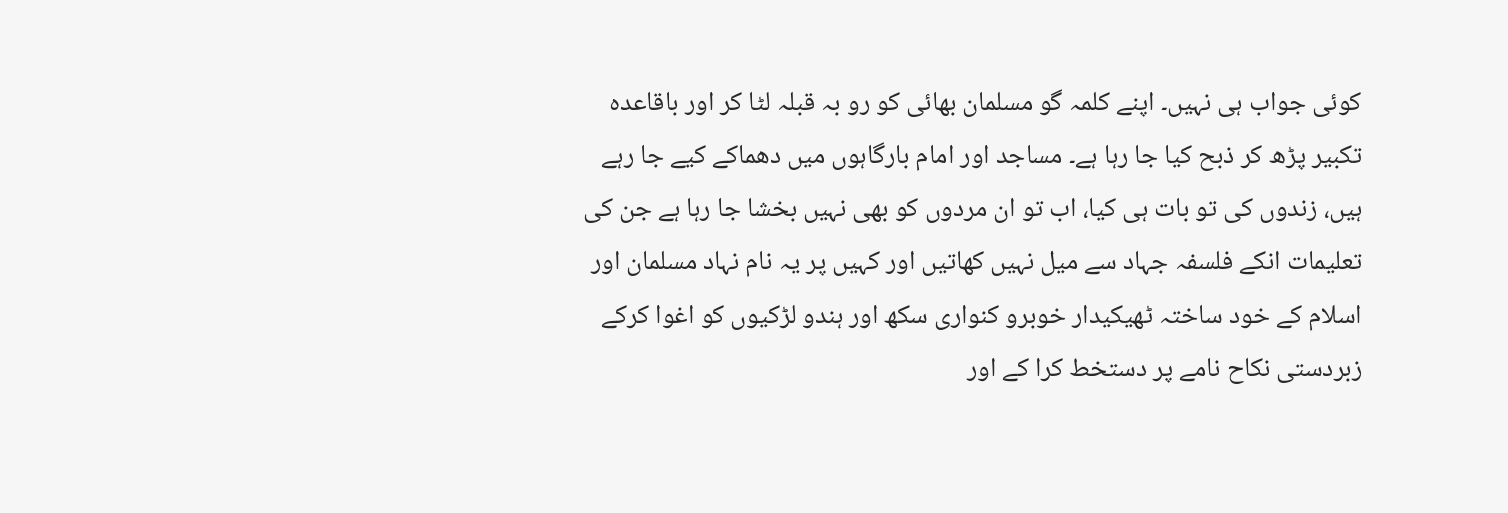کوئی جواب ہی نہیں۔ اپنے کلمہ گو مسلمان بھائی کو رو بہ قبلہ لٹا کر اور باقاعدہ تکبیر پڑھ کر ذبح کیا جا رہا ہے۔ مساجد اور امام بارگاہوں میں دھماکے کیے جا رہے ہیں، زندوں کی تو بات ہی کیا، اب تو ان مردوں کو بھی نہیں بخشا جا رہا ہے جن کی تعلیمات انکے فلسفہ جہاد سے میل نہیں کھاتیں اور کہیں پر یہ نام نہاد مسلمان اور اسلام کے خود ساختہ ٹھیکیدار خوبرو کنواری سکھ اور ہندو لڑکیوں کو اغوا کرکے زبردستی نکاح نامے پر دستخط کرا کے اور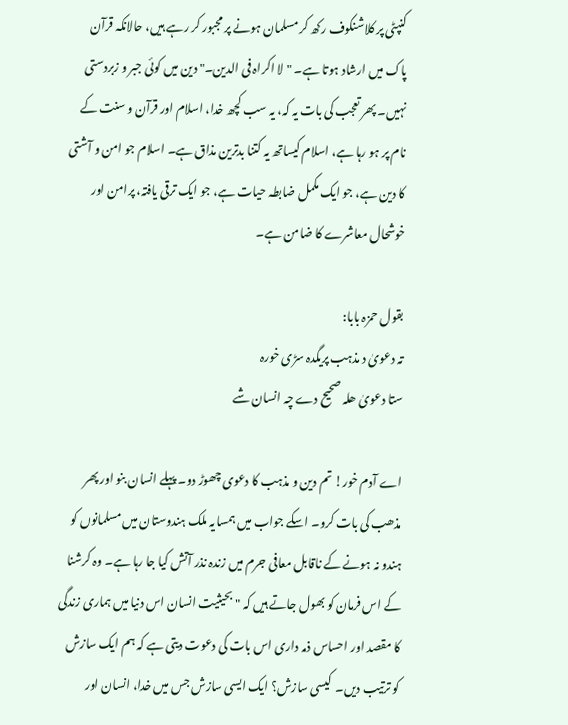کنپٹی پر کلاشنکوف رکھ کر مسلمان ہونے پر مجبور کر رہے ہیں، حالانکہ قرآن پاک میں ارشاد ہوتا ہے۔ "لا اکراہ فی الدین۔" دین میں کوئی جبر و زبردستی نہیں۔ پھر تعجب کی بات یہ کہ، یہ سب کچھ خدا، اسلام اور قرآن و سنت کے نام پر ہو رہا ہے، اسلام کیساتھ یہ کتنا بدترین مذاق ہے۔ اسلام جو امن و آشتی کا دین ہے، جو ایک مکمل ضابطہ حیات ہے، جو ایک ترقی یافتہ، پرامن اور خوشحال معاشرے کا ضامن ہے۔

بقول حمزہ بابا:
تہ دعویٰ د مذہب پریگدہ سڑی خورہ
ستا دعویٰ ھلہ صحیح دے چہ انسان شے

اے آدم خور! تم دین و مذہب کا دعوی چھوڑ دو۔ پہلے انسان بنو اور پھر مذھب کی بات کرو۔ اسکے جواب میں ہمسایہ ملک ہندوستان میں مسلمانوں کو ہندو نہ ہونے کے ناقابل معافی جرم میں زندہ نذر آتش کیا جا رہا ہے۔ وہ کرشنا کے اس فرمان کو بھول جاتے ہیں کہ "بحیثیت انسان اس دنیا میں ہماری زندگی کا مقصد اور احساس ذمہ داری اس بات کی دعوت دیتی ہے کہ ہم ایک سازش کو ترتیب دیں۔  کیسی سازش؟ ایک ایسی سازش جس میں خدا، انسان اور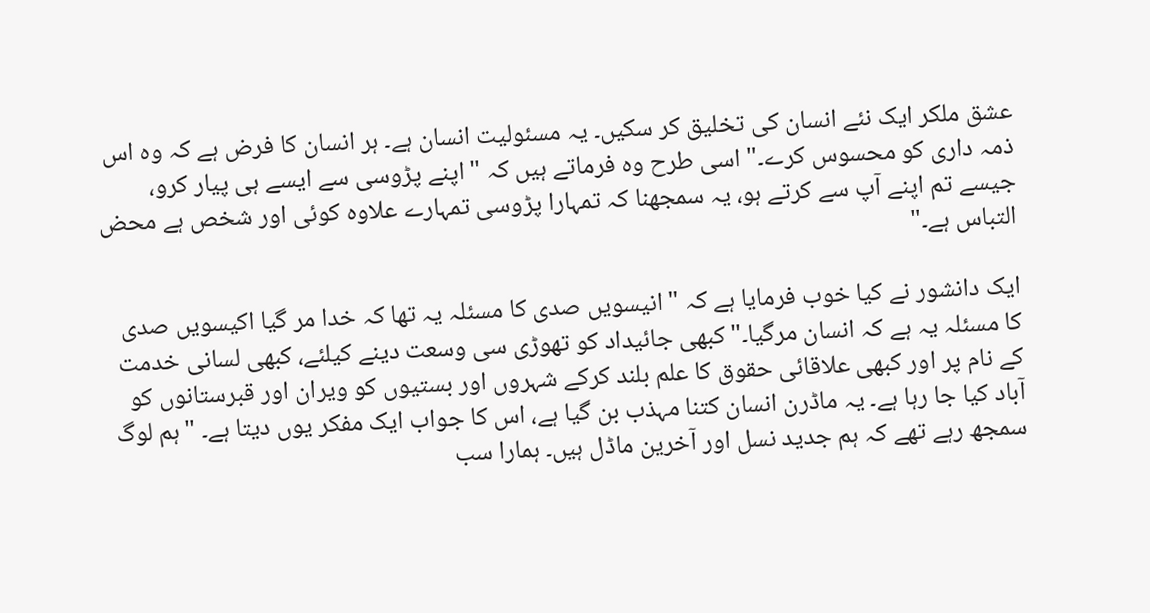عشق ملکر ایک نئے انسان کی تخلیق کر سکیں۔ یہ مسئولیت انسان ہے۔ ہر انسان کا فرض ہے کہ وہ اس ذمہ داری کو محسوس کرے۔" اسی طرح وہ فرماتے ہیں کہ "اپنے پڑوسی سے ایسے ہی پیار کرو، جیسے تم اپنے آپ سے کرتے ہو، یہ سمجھنا کہ تمہارا پڑوسی تمہارے علاوہ کوئی اور شخص ہے محض التباس ہے۔"

ایک دانشور نے کیا خوب فرمایا ہے کہ "انیسویں صدی کا مسئلہ یہ تھا کہ خدا مر گیا اکیسویں صدی کا مسئلہ یہ ہے کہ انسان مرگیا۔" کبھی جائیداد کو تھوڑی سی وسعت دینے کیلئے، کبھی لسانی خدمت کے نام پر اور کبھی علاقائی حقوق کا علم بلند کرکے شہروں اور بستیوں کو ویران اور قبرستانوں کو آباد کیا جا رہا ہے۔ یہ ماڈرن انسان کتنا مہذب بن گیا ہے، اس کا جواب ایک مفکر یوں دیتا ہے۔ "ہم لوگ سمجھ رہے تھے کہ ہم جدید نسل اور آخرین ماڈل ہیں۔ ہمارا سب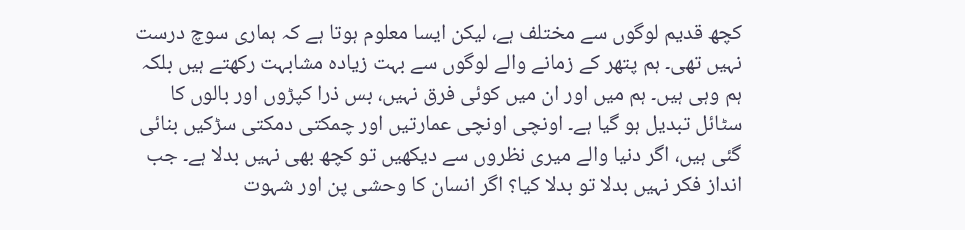کچھ قدیم لوگوں سے مختلف ہے، لیکن ایسا معلوم ہوتا ہے کہ ہماری سوچ درست نہیں تھی۔ ہم پتھر کے زمانے والے لوگوں سے بہت زیادہ مشابہت رکھتے ہیں بلکہ ہم وہی ہیں۔ ہم میں اور ان میں کوئی فرق نہیں، بس ذرا کپڑوں اور بالوں کا سٹائل تبدیل ہو گیا ہے۔ اونچی اونچی عمارتیں اور چمکتی دمکتی سڑکیں بنائی گئی ہیں، اگر دنیا والے میری نظروں سے دیکھیں تو کچھ بھی نہیں بدلا ہے۔ جب انداز فکر نہیں بدلا تو بدلا کیا؟ اگر انسان کا وحشی پن اور شہوت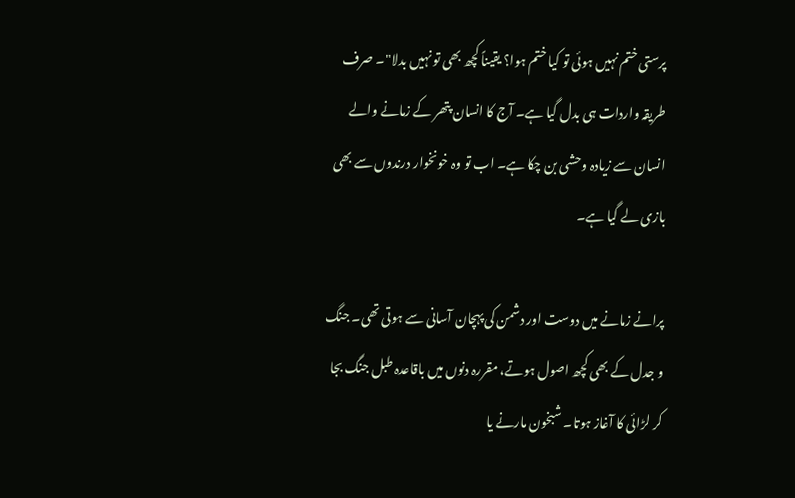پرستی ختم نہیں ہوئی تو کیا ختم ہوا؟ یقیناً کچھ بھی تو نہیں بدلا"۔ صرف طریقہ واردات ہی بدل گیا ہے۔ آج کا انسان پتھر کے زمانے والے انسان سے زیادہ وحشی بن چکا ہے۔ اب تو وہ خونخوار درندوں سے بھی بازی لے گیا ہے۔

پرانے زمانے میں دوست اور دشمن کی پہچان آسانی سے ہوتی تھی۔ جنگ و جدل کے بھی کچھ اصول ہوتے، مقررہ دنوں میں باقاعدہ طبل جنگ بجا کر لڑائی کا آغاز ہوتا۔ شبخون مارنے یا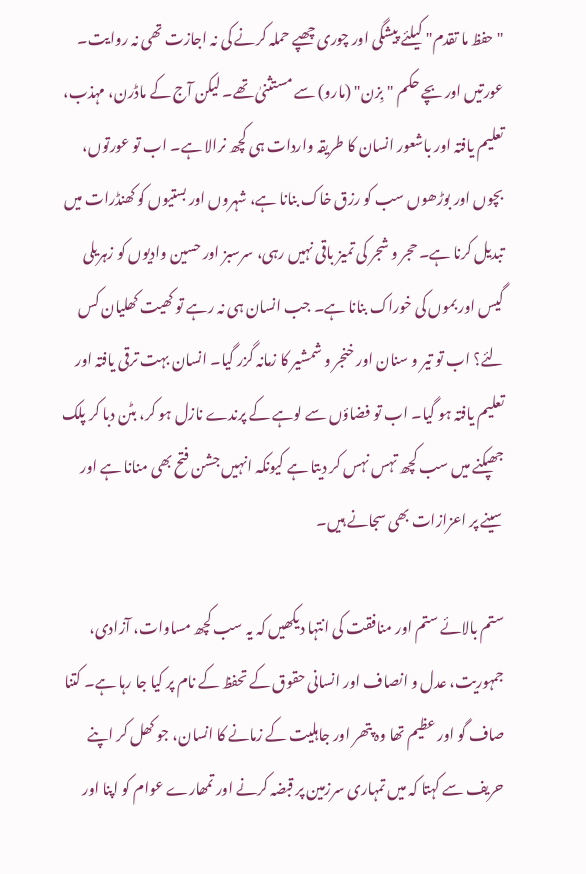"حفظ ما تقدم" کیلئے پیشگی اور چوری چھپے حملہ کرنے کی نہ اجازت تھی نہ روایت۔ عورتیں اور بچے حکم "بِزن" (مارو) سے مستثنیٰ تھے۔ لیکن آج کے ماڈرن، مہذب، تعلیم یافتہ اور باشعور انسان کا طریقہ واردات ہی کچھ نرالا ہے۔ اب تو عورتوں، بچوں اور بوڑھوں سب کو رزق خاک بنانا ہے، شہروں اور بستیوں کو کھنڈرات میں تبدیل کرنا ہے۔ حجر و شجر کی تمیز باقی نہیں رہی، سرسبز اور حسین وادیوں کو زہریلی گیس اور بموں کی خوراک بنانا ہے۔ جب انسان ہی نہ رہے تو کھیت کھلیان کس لئے؟ اب تو تیر و سنان اور خنجر و شمشیر کا زمانہ گزر گیا۔ انسان بہت ترقی یافتہ اور تعلیم یافتہ ہو گیا۔ اب تو فضاؤں سے لوہے کے پرندے نازل ہو کر، بٹن دبا کر پلک جھپکنے میں سب کچھ تہس نہس کر دیتا ہے کیونکہ انہیں جشن فتح بھی منانا ہے اور سینے پر اعزازات بھی سجانے ہیں۔

ستم بالائے ستم اور منافقت کی انتہا دیکھیں کہ یہ سب کچھ مساوات، آزادی، جمہوریت، عدل و انصاف اور انسانی حقوق کے تحفظ کے نام پر کیا جا رہا ہے۔ کتنا صاف گو اور عظیم تھا وہ پتھر اور جاہلیت کے زمانے کا انسان، جو کھل کر اپنے حریف سے کہتا کہ میں تمہاری سرزمین پر قبضہ کرنے اور تمھارے عوام کو اپنا اور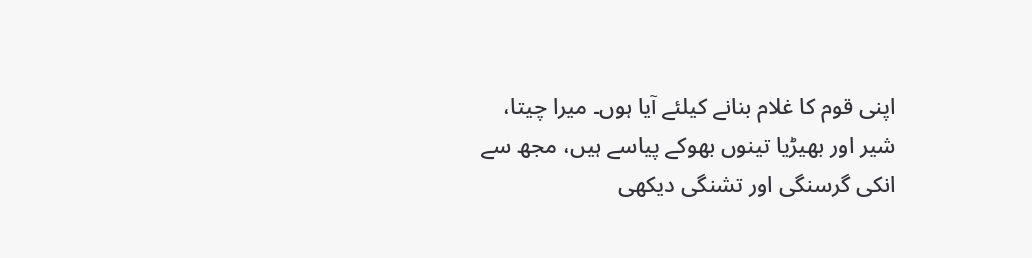اپنی قوم کا غلام بنانے کیلئے آیا ہوں۔ میرا چیتا، شیر اور بھیڑیا تینوں بھوکے پیاسے ہیں، مجھ سے انکی گرسنگی اور تشنگی دیکھی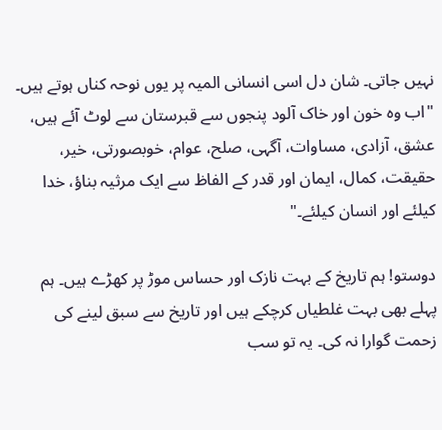نہیں جاتی۔ شان دل اسی انسانی المیہ پر یوں نوحہ کناں ہوتے ہیں۔
"اب وہ خون اور خاک آلود پنجوں سے قبرستان سے لوٹ آئے ہیں، عشق، آزادی، مساوات، آگہی، صلح، عوام، خوبصورتی، خیر، حقیقت، کمال، ایمان اور قدر کے الفاظ سے ایک مرثیہ بناؤ، خدا کیلئے اور انسان کیلئے۔"

دوستو! ہم تاریخ کے بہت نازک اور حساس موڑ پر کھڑے ہیں۔ ہم پہلے بھی بہت غلطیاں کرچکے ہیں اور تاریخ سے سبق لینے کی زحمت گوارا نہ کی۔ یہ تو سب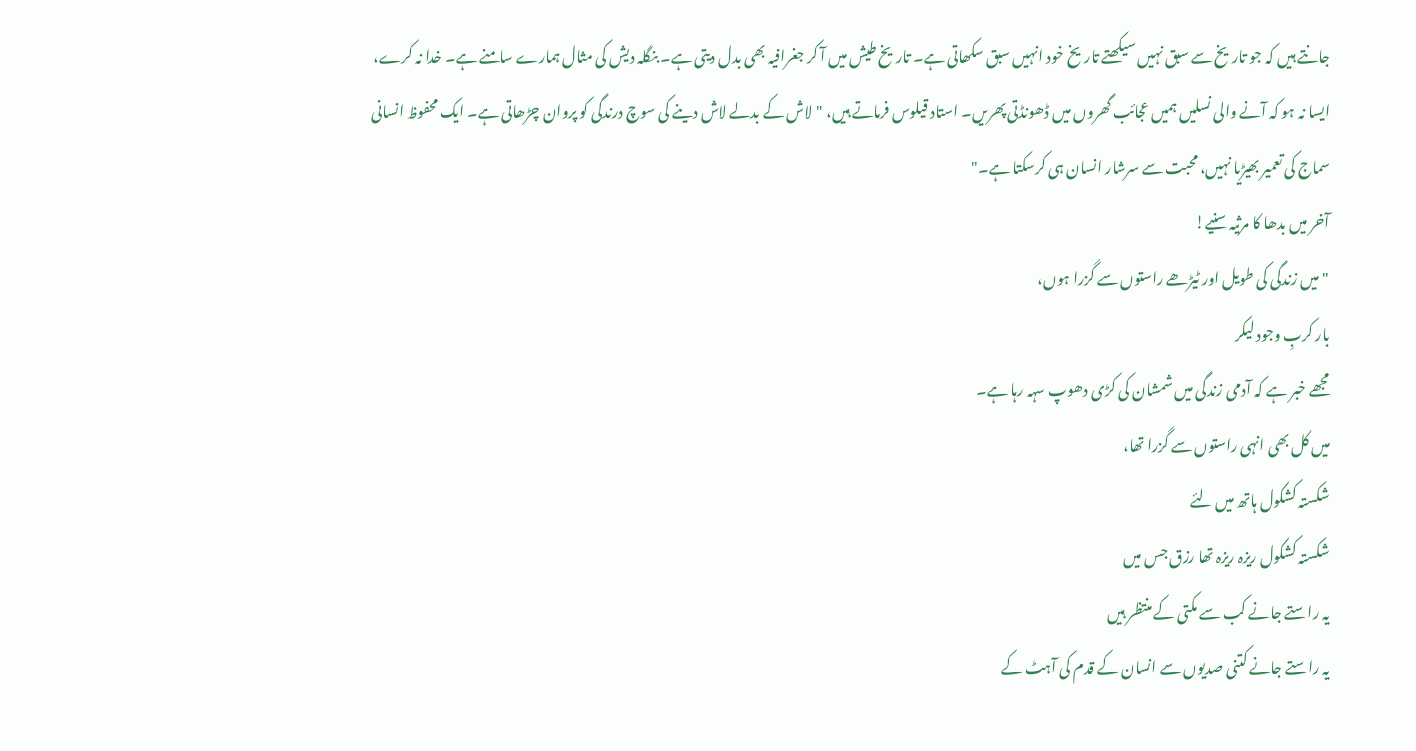جانتے ہیں کہ جو تاریخ سے سبق نہیں سیکھتے تاریخ خود انہیں سبق سکھاتی ہے۔ تاریخ طیش میں آ کر جغرافیہ بھی بدل دیتی ہے۔ بنگلہ دیش کی مثال ہمارے سامنے ہے۔ خدا نہ کرے، ایسا نہ ہو کہ آنے والی نسلیں ہمیں عجائب گھروں میں ڈھونڈتی پھریں۔ استاد قیلوس فرماتے ہیں، "لاش کے بدلے لاش دینے کی سوچ درندگی کو پروان چڑھاتی ہے۔ ایک محفوظ انسانی سماج کی تعمیر بھیڑیا نہیں، محبت سے سرشار انسان ہی کرسکتا ہے۔"
آخر میں بدھا کا مرثیہ سنیے!
"میں زندگی کی طویل اور ٹیڑھے راستوں سے گزرا ہوں،
بار کربِ وجود لیکر
مجھے خبر ہے کہ آدمی زندگی میں شمشان کی کڑی دھوپ سہہ رہا ہے۔
میں کل بھی انہی راستوں سے گزرا تھا،
شکستہ کشکول ہاتھ میں لئے
شکستہ کشکول ریزہ ریزہ تھا رزق جس میں
یہ راستے جانے کب سے مکتی کے منتظر ہیں
یہ راستے جانے کتنی صدیوں سے انسان کے قدم کی آہٹ کے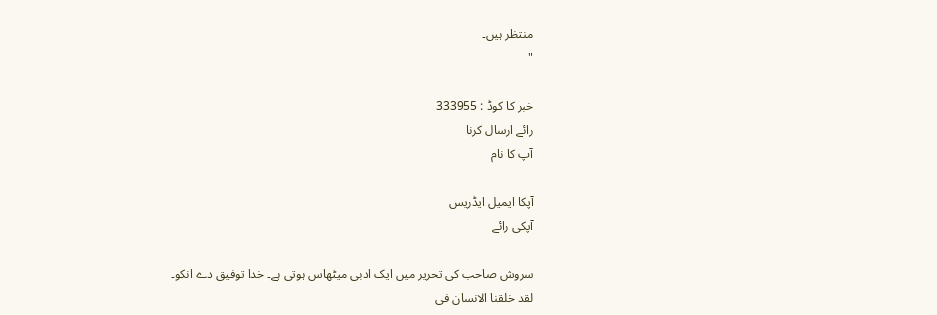منتظر ہیں۔
"

خبر کا کوڈ : 333955
رائے ارسال کرنا
آپ کا نام

آپکا ایمیل ایڈریس
آپکی رائے

سروش صاحب کی تحریر میں ایک ادبی میٹھاس ہوتی ہے۔ خدا توفیق دے انکو۔
لقد خلقنا الانسان فی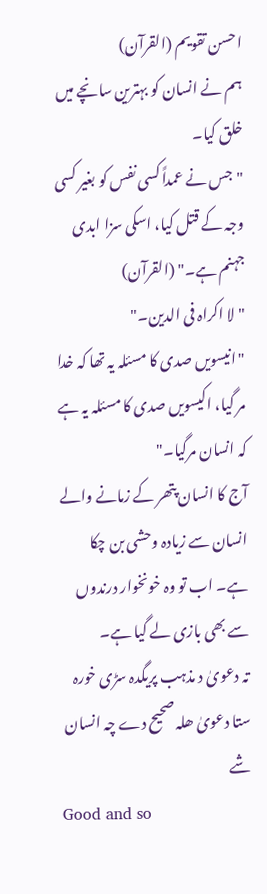احسن تقویم (القرآن)
ہم نے انسان کو بہترین سانچے میں خلق کیا۔
"جس نے عمداً کسی نفس کو بغیر کسی وجہ کے قتل کیا، اسکی سزا ابدی جہنم ہے۔" (القرآن)
"لا اکراہ فی الدین۔"
"انیسویں صدی کا مسئلہ یہ تھا کہ خدا مر گیا، اکیسویں صدی کا مسئلہ یہ ہے کہ انسان مرگیا۔"
آج کا انسان پتھر کے زمانے والے انسان سے زیادہ وحشی بن چکا ہے۔ اب تو وہ خونخوار درندوں سے بھی بازی لے گیا ہے۔
تہ دعویٰ د مذہب پریگدہ سڑی خورہ
ستا دعویٰ ھلہ صحیح دے چہ انسان شے
Good and so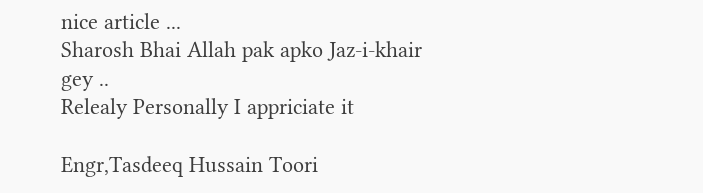nice article ...
Sharosh Bhai Allah pak apko Jaz-i-khair gey ..
Relealy Personally I appriciate it

Engr,Tasdeeq Hussain Toori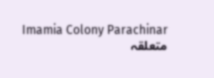Imamia Colony Parachinar
متعلقہ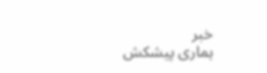خبر
ہماری پیشکش